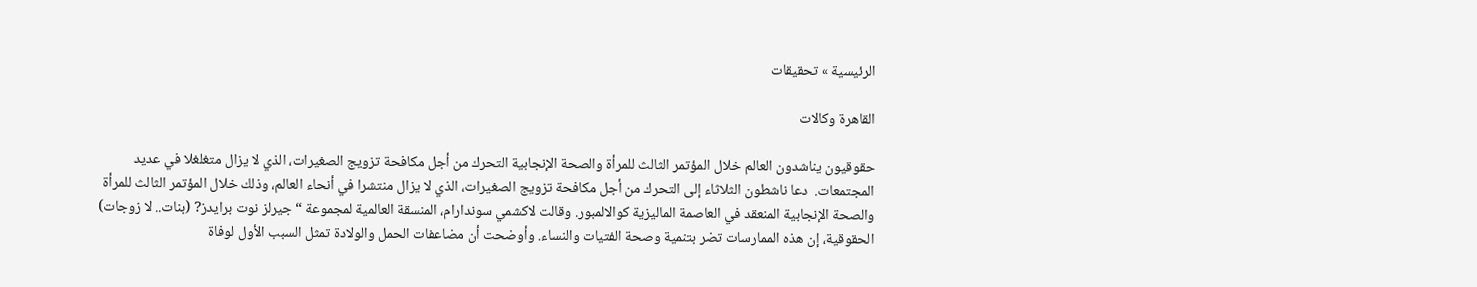الرئيسية » تحقيقات

القاهرة وكالات

حقوقيون يناشدون العالم خلال المؤتمر الثالث للمرأة والصحة الإنجابية التحرك من أجل مكافحة تزويج الصغيرات، الذي لا يزال متغلغلا في عديد المجتمعات.  دعا ناشطون الثلاثاء إلى التحرك من أجل مكافحة تزويج الصغيرات، الذي لا يزال منتشرا في أنحاء العالم، وذلك خلال المؤتمر الثالث للمرأة والصحة الإنجابية المنعقد في العاصمة الماليزية كوالالمبور. وقالت لاكشمي سوندارام، المنسقة العالمية لمجموعة “جيرلز نوت برايدز? (بنات.. لا زوجات) الحقوقية، إن هذه الممارسات تضر بتنمية وصحة الفتيات والنساء. وأوضحت أن مضاعفات الحمل والولادة تمثل السبب الأول لوفاة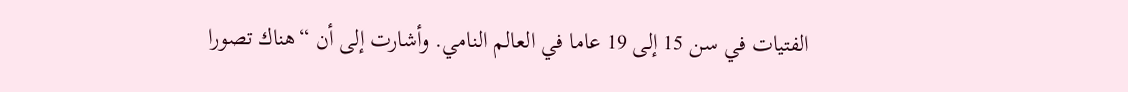الفتيات في سن 15 إلى 19 عاما في العالم النامي. وأشارت إلى أن “هناك تصورا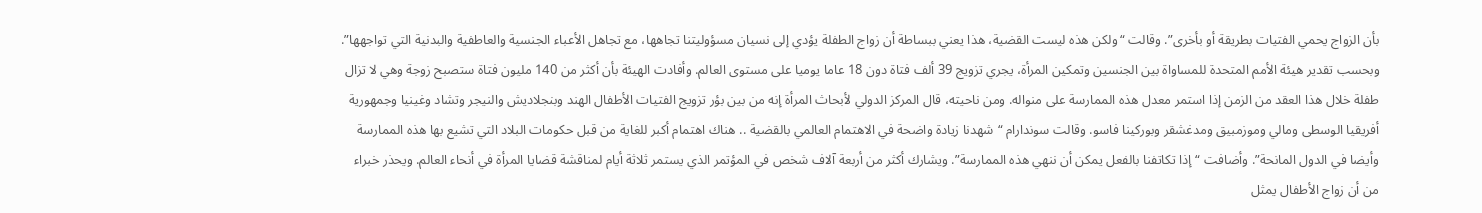بأن الزواج يحمي الفتيات بطريقة أو بأخرى”. وقالت “ولكن هذه ليست القضية، هذا يعني ببساطة أن زواج الطفلة يؤدي إلى نسيان مسؤوليتنا تجاهها، مع تجاهل الأعباء الجنسية والعاطفية والبدنية التي تواجهها”. وبحسب تقدير هيئة الأمم المتحدة للمساواة بين الجنسين وتمكين المرأة، يجري تزويج 39 ألف فتاة دون 18 عاما يوميا على مستوى العالم. وأفادت الهيئة بأن أكثر من 140 مليون فتاة ستصبح زوجة وهي لا تزال طفلة خلال هذا العقد من الزمن إذا استمر معدل هذه الممارسة على منواله. ومن ناحيته، قال المركز الدولي لأبحاث المرأة إنه من بين بؤر تزويج الفتيات الأطفال الهند وبنجلاديش والنيجر وتشاد وغينيا وجمهورية أفريقيا الوسطى ومالي وموزمبيق ومدغشقر وبوركينا فاسو. وقالت سوندارام “شهدنا زيادة واضحة في الاهتمام العالمي بالقضية .. هناك اهتمام أكبر للغاية من قبل حكومات البلاد التي تشيع بها هذه الممارسة وأيضا في الدول المانحة”. وأضافت “إذا تكاتفنا بالفعل يمكن أن ننهي هذه الممارسة”. ويشارك أكثر من أربعة آلاف شخص في المؤتمر الذي يستمر ثلاثة أيام لمناقشة قضايا المرأة في أنحاء العالم. ويحذر خبراء من أن زواج الأطفال يمثل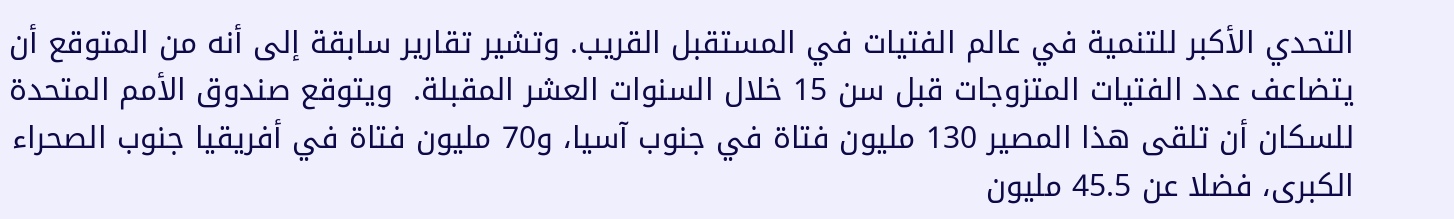التحدي الأكبر للتنمية في عالم الفتيات في المستقبل القريب. وتشير تقارير سابقة إلى أنه من المتوقع أن يتضاعف عدد الفتيات المتزوجات قبل سن 15 خلال السنوات العشر المقبلة.  ويتوقع صندوق الأمم المتحدة للسكان أن تلقى هذا المصير 130 مليون فتاة في جنوب آسيا، و70 مليون فتاة في أفريقيا جنوب الصحراء الكبرى، فضلا عن 45.5 مليون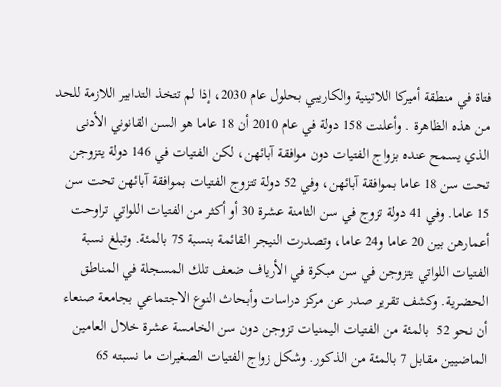فتاة في منطقة أميركا اللاتينية والكاريبي بحلول عام 2030، إذا لم تتخذ التدابير اللازمة للحد من هذه الظاهرة . وأعلنت 158 دولة في عام 2010 أن 18 عاما هو السن القانوني الأدنى الذي يسمح عنده بزواج الفتيات دون موافقة آبائهن، لكن الفتيات في 146 دولة يتزوجن تحت سن 18 عاما بموافقة آبائهن، وفي 52 دولة تتزوج الفتيات بموافقة آبائهن تحت سن 15 عاما. وفي 41 دولة تزوج في سن الثامنة عشرة 30 أو أكثر من الفتيات اللواتي تراوحت أعمارهن بين 20 عاما و24 عاما، وتصدرت النيجر القائمة بنسبة 75 بالمئة. وتبلغ نسبة الفتيات اللواتي يتزوجن في سن مبكرة في الأرياف ضعف تلك المسجلة في المناطق الحضرية. وكشف تقرير صدر عن مركز دراسات وأبحاث النوع الاجتماعي بجامعة صنعاء أن نحو 52  بالمئة من الفتيات اليمنيات تزوجن دون سن الخامسة عشرة خلال العامين الماضيين مقابل 7 بالمئة من الذكور. وشكل زواج الفتيات الصغيرات ما نسبته 65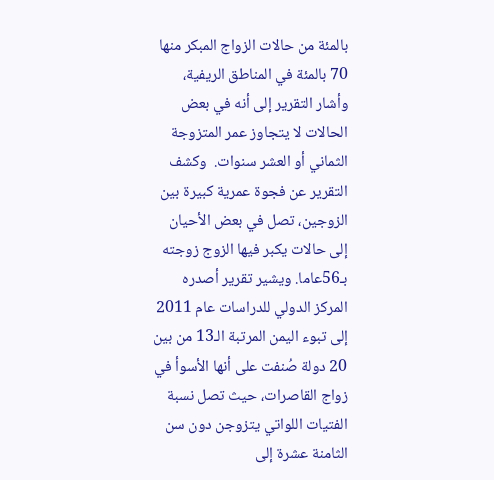بالمئة من حالات الزواج المبكر منها 70 بالمئة في المناطق الريفية، وأشار التقرير إلى أنه في بعض الحالات لا يتجاوز عمر المتزوجة الثماني أو العشر سنوات.  وكشف التقرير عن فجوة عمرية كبيرة بين الزوجين، تصل في بعض الأحيان إلى حالات يكبر فيها الزوج زوجته بـ56عاما. ويشير تقرير أصدره المركز الدولي للدراسات عام 2011 إلى تبوء اليمن المرتبة الـ13 من بين 20 دولة صُنفت على أنها الأسوأ في زواج القاصرات، حيث تصل نسبة الفتيات اللواتي يتزوجن دون سن الثامنة عشرة إلى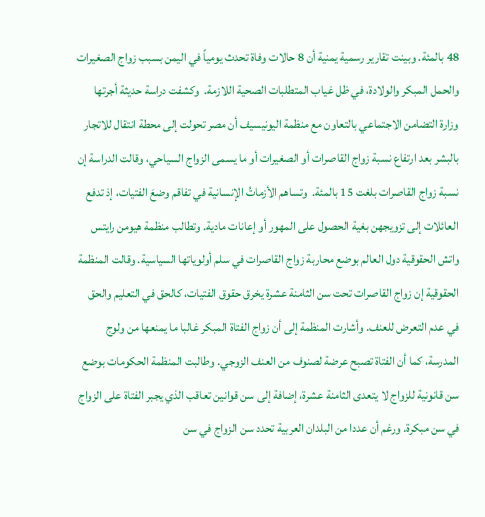48 بالمئة. وبينت تقارير رسمية يمنية أن 8 حالات وفاة تحدث يومياً في اليمن بسبب زواج الصغيرات والحمل المبكر والولادة، في ظل غياب المتطلبات الصحية اللازمة.  وكشفت دراسة حديثة أجرتها وزارة التضامن الاجتماعي بالتعاون مع منظمة اليونيسيف أن مصر تحولت إلى محطة انتقال للاتجار بالبشر بعد ارتفاع نسبة زواج القاصرات أو الصغيرات أو ما يسمى الزواج السياحي، وقالت الدراسة إن نسبة زواج القاصرات بلغت 15 بالمئة.  وتساهم الأزماتُ الإنسانية في تفاقم وضعَ الفتيات، إذ تدفع العائلات إلى تزويجهن بغية الحصول على المهور أو إعانات مادية. وتطالب منظمة هيومن رايتس واتش الحقوقية دول العالم بوضع محاربة زواج القاصرات في سلم أولوياتها السياسية. وقالت المنظمة الحقوقية إن زواج القاصرات تحت سن الثامنة عشرة يخرق حقوق الفتيات، كالحق في التعليم والحق في عدم التعرض للعنف. وأشارت المنظمة إلى أن زواج الفتاة المبكر غالبا ما يمنعها من ولوج المدرسة، كما أن الفتاة تصبح عرضة لصنوف من العنف الزوجي. وطالبت المنظمة الحكومات بوضع سن قانونية للزواج لا يتعدى الثامنة عشرة، إضافة إلى سن قوانين تعاقب الذي يجبر الفتاة على الزواج في سن مبكرة. ورغم أن عددا من البلدان العربية تحدد سن الزواج في سن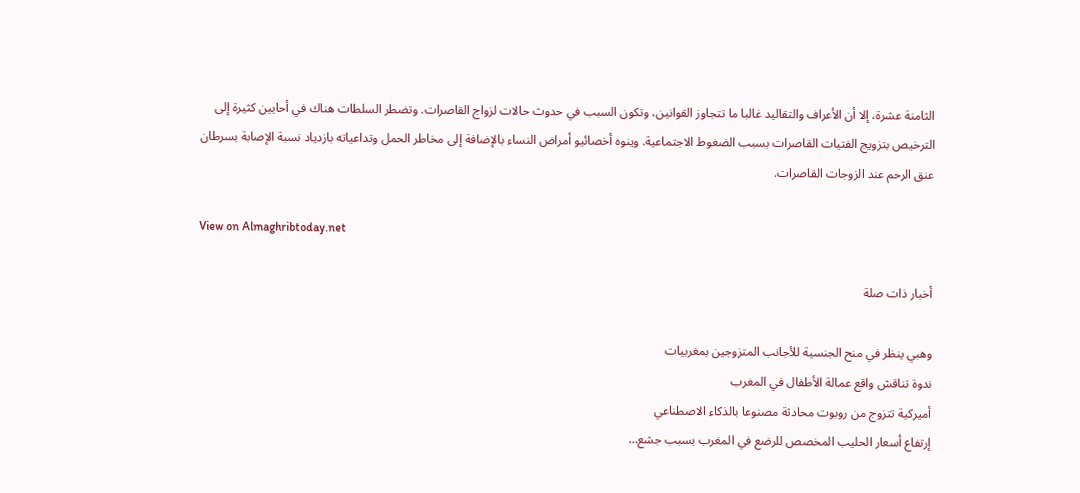الثامنة عشرة، إلا أن الأعراف والتقاليد غالبا ما تتجاوز القوانين، وتكون السبب في حدوث حالات لزواج القاصرات. وتضطر السلطات هناك في أحايين كثيرة إلى الترخيص بتزويج الفتيات القاصرات بسبب الضغوط الاجتماعية. وينوه أخصائيو أمراض النساء بالإضافة إلى مخاطر الحمل وتداعياته بازدياد نسبة الإصابة بسرطان عنق الرحم عند الزوجات القاصرات.

View on Almaghribtoday.net

أخبار ذات صلة

وهبي ينظر في منح الجنسية للأجانب المتزوجين بمغربيات
ندوة تناقش واقع عمالة الأطفال في المغرب
أميركية تتزوج من روبوت محادثة مصنوعا بالذكاء الاصطناعي
إرتفاع أسعار الحليب المخصص للرضع في المغرب بسبب جشع…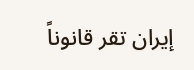إيران تقر قانوناً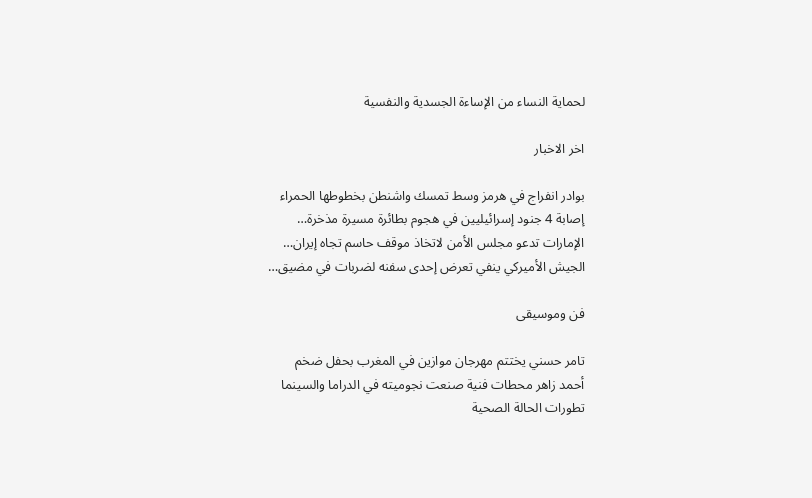لحماية النساء من الإساءة الجسدية والنفسية

اخر الاخبار

بوادر انفراج في هرمز وسط تمسك واشنطن بخطوطها الحمراء
إصابة 4 جنود إسرائيليين في هجوم بطائرة مسيرة مذخرة…
الإمارات تدعو مجلس الأمن لاتخاذ موقف حاسم تجاه إيران…
الجيش الأميركي ينفي تعرض إحدى سفنه لضربات في مضيق…

فن وموسيقى

تامر حسني يختتم مهرجان موازين في المغرب بحفل ضخم
أحمد زاهر محطات فنية صنعت نجوميته في الدراما والسينما
تطورات الحالة الصحية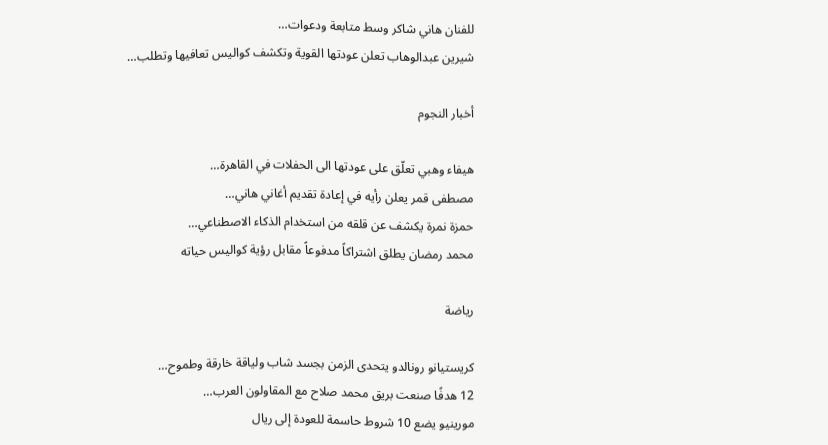للفنان هاني شاكر وسط متابعة ودعوات…
شيرين عبدالوهاب تعلن عودتها القوية وتكشف كواليس تعافيها وتطلب…

أخبار النجوم

هيفاء وهبي تعلّق على عودتها الى الحفلات في القاهرة…
مصطفى قمر يعلن رأيه في إعادة تقديم أغاني هاني…
حمزة نمرة يكشف عن قلقه من استخدام الذكاء الاصطناعي…
محمد رمضان يطلق اشتراكاً مدفوعاً مقابل رؤية كواليس حياته

رياضة

كريستيانو رونالدو يتحدى الزمن بجسد شاب ولياقة خارقة وطموح…
12 هدفًا صنعت بريق محمد صلاح مع المقاولون العرب…
مورينيو يضع 10 شروط حاسمة للعودة إلى ريال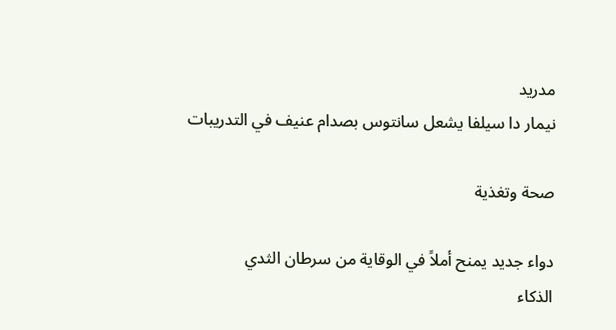مدريد
نيمار دا سيلفا يشعل سانتوس بصدام عنيف في التدريبات

صحة وتغذية

دواء جديد يمنح أملاً في الوقاية من سرطان الثدي
الذكاء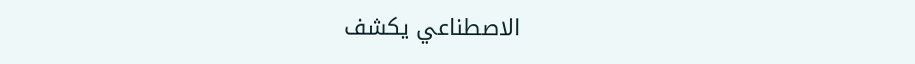الاصطناعي يكشف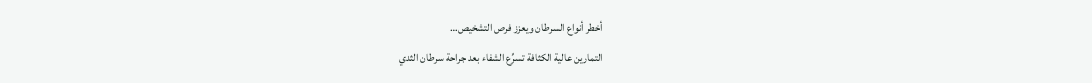أخطر أنواع السرطان ويعزز فرص التشخيص…
التمارين عالية الكثافة تسرِّع الشفاء بعد جراحة سرطان الثدي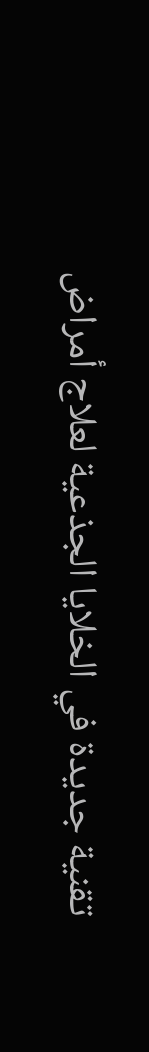تقنية جديدة في الخلايا الجذعية لعلاج أمراض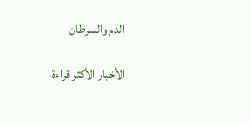الدم والسرطان

الأخبار الأكثر قراءة